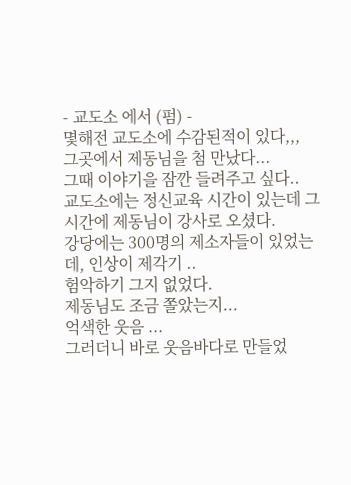- 교도소 에서 (펌) -
몇해전 교도소에 수감된적이 있다,,,
그곳에서 제동님을 첨 만났다...
그때 이야기을 잠깐 들려주고 싶다..
교도소에는 정신교육 시간이 있는데 그시간에 제동님이 강사로 오셨다.
강당에는 300명의 제소자들이 있었는데, 인상이 제각기 ..
험악하기 그지 없었다.
제동님도 조금 쫄았는지...
억색한 웃음 ...
그러더니 바로 웃음바다로 만들었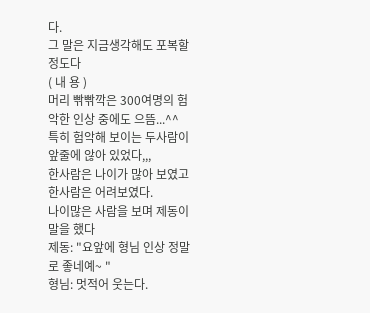다.
그 말은 지금생각해도 포복할 정도다
( 내 용 )
머리 빢빢깍은 300여명의 험악한 인상 중에도 으뜸...^^
특히 험악해 보이는 두사람이 앞줄에 않아 있었다,,,
한사람은 나이가 많아 보였고 한사람은 어려보였다.
나이많은 사람을 보며 제동이 말을 했다
제동: "요앞에 형님 인상 정말로 좋네예~ "
형님: 멋적어 웃는다.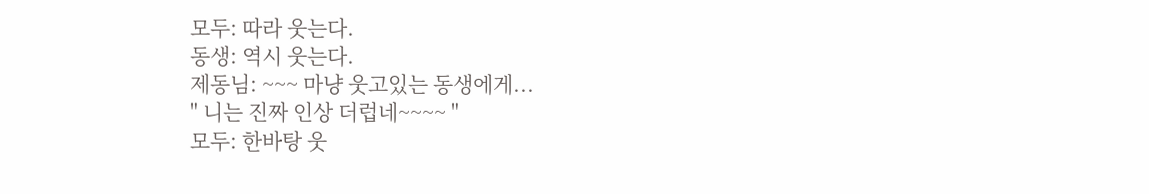모두: 따라 웃는다.
동생: 역시 웃는다.
제동님: ~~~ 마냥 웃고있는 동생에게...
" 니는 진짜 인상 더럽네~~~~ "
모두: 한바탕 웃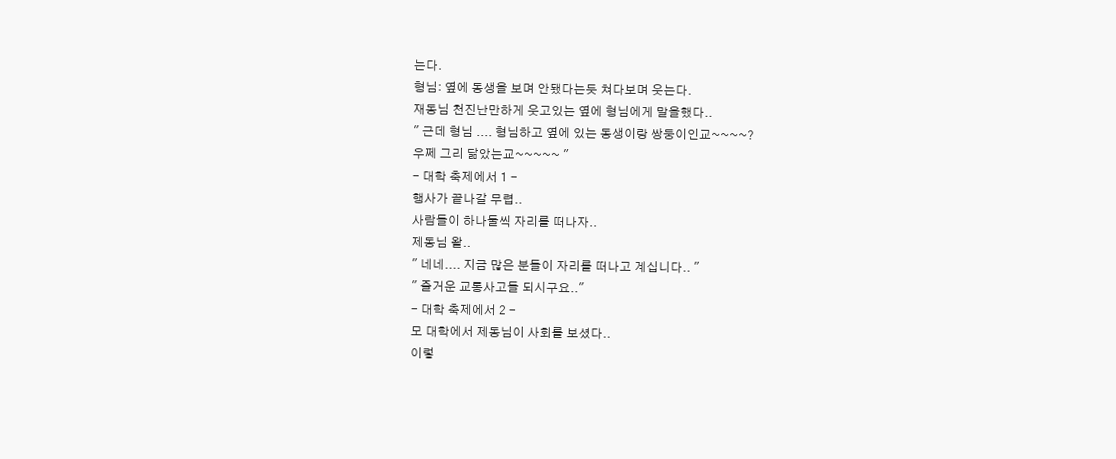는다.
형님: 옆에 동생을 보며 안됐다는듯 쳐다보며 웃는다.
재동님 천진난만하게 웃고있는 옆에 형님에게 말을했다..
" 근데 형님 .... 형님하고 옆에 있는 동생이랑 쌍둥이인교~~~~?
우쩨 그리 닮았는교~~~~~ "
- 대학 축제에서 1 -
행사가 끝나갈 무렵..
사람들이 하나둘씩 자리를 떠나자..
제동님 왈..
" 네네.... 지금 많은 분들이 자리를 떠나고 계십니다.. "
" 즐거운 교통사고들 되시구요.."
- 대학 축제에서 2 -
모 대학에서 제동님이 사회를 보셨다..
이렇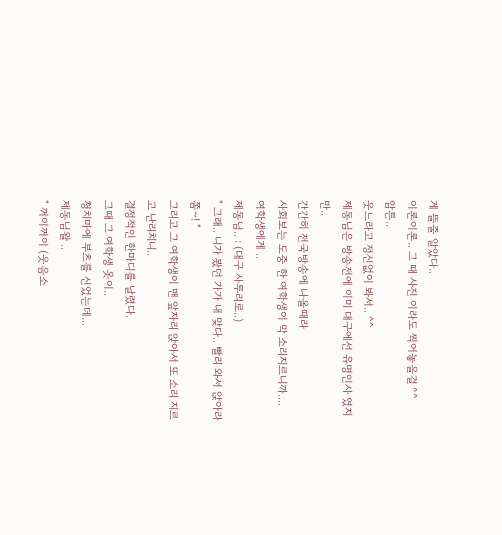게 뜰줄 알았다..
이론이론.. 그 때 사진 이라도 찍어놓을걸 ^^
암튼..
웃느라고 정신없이 봐서.. ^^
제동님은 방송전에 이미 대구에선 유명인사 였지만..
간간히 전국방송에 나올때라
사회보는 도중 한 여학생이 막 소리지르니까....
여학생에게 ..
제동님.. : (대구 사투리로..)
" 그래.. 니가 봤던 가가 내 맞다.. 빨리 와서 앉아라 쫌~! "
그리고 그 여학생이 맨 앞자리 앉아서 또 소리 지르고 난리치니..
결정적인 한마디를 날렸다.
그때 그 여학생 옷이..
청치마에 부츠를 신었는데...
제동님왈 ..
" 꺼이꺼이 (웃음소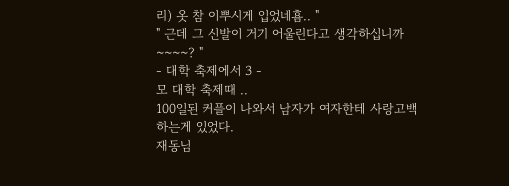리) 옷 참 이뿌시게 입었네횸.. "
" 근데 그 신발이 거기 어울린다고 생각하십니까~~~~? "
- 대학 축제에서 3 -
모 대학 축제때 ..
100일된 커플이 나와서 남자가 여자한테 사랑고백하는게 있었다.
재동님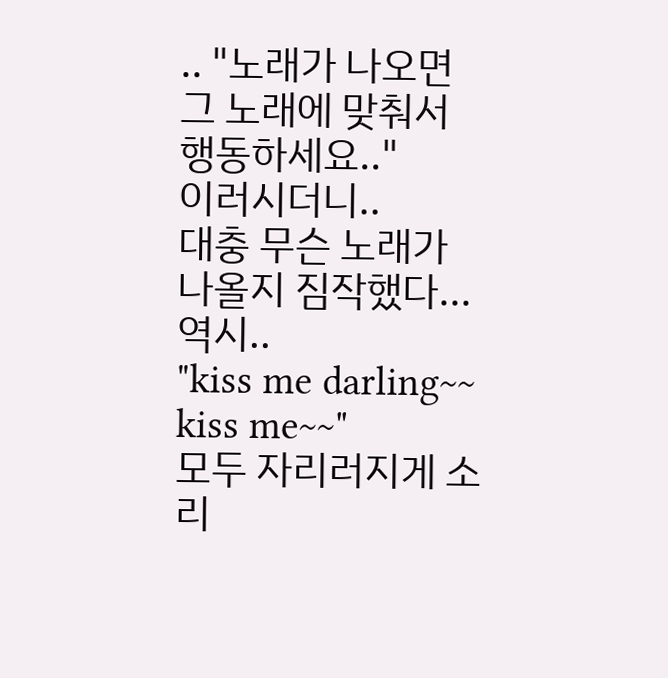.. "노래가 나오면 그 노래에 맞춰서 행동하세요.."
이러시더니..
대충 무슨 노래가 나올지 짐작했다...
역시..
"kiss me darling~~ kiss me~~"
모두 자리러지게 소리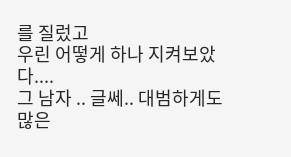를 질렀고
우린 어떻게 하나 지켜보았다....
그 남자 .. 글쎄.. 대범하게도 많은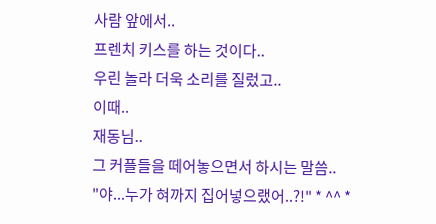사람 앞에서..
프렌치 키스를 하는 것이다..
우린 놀라 더욱 소리를 질렀고..
이때..
재동님..
그 커플들을 떼어놓으면서 하시는 말씀..
"야...누가 혀까지 집어넣으랬어..?!" * ^^ *